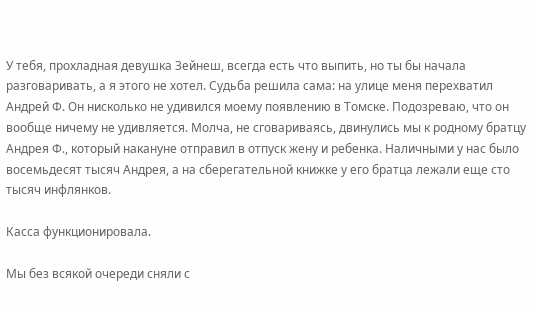У тебя, прохладная девушка Зейнеш, всегда есть что выпить, но ты бы начала разговаривать, а я этого не хотел. Судьба решила сама: на улице меня перехватил Андрей Ф. Он нисколько не удивился моему появлению в Томске. Подозреваю, что он вообще ничему не удивляется. Молча, не сговариваясь, двинулись мы к родному братцу Андрея Ф., который накануне отправил в отпуск жену и ребенка. Наличными у нас было восемьдесят тысяч Андрея, а на сберегательной книжке у его братца лежали еще сто тысяч инфлянков.

Касса функционировала.

Мы без всякой очереди сняли с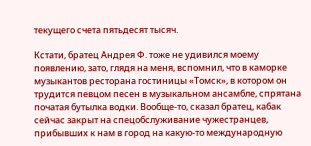текущего счета пятьдесят тысяч.

Кстати, братец Андрея Ф. тоже не удивился моему появлению, зато, глядя на меня, вспомнил, что в каморке музыкантов ресторана гостиницы «Томск», в котором он трудится певцом песен в музыкальном ансамбле, спрятана початая бутылка водки. Вообще-то, сказал братец, кабак сейчас закрыт на спецобслуживание чужестранцев, прибывших к нам в город на какую-то международную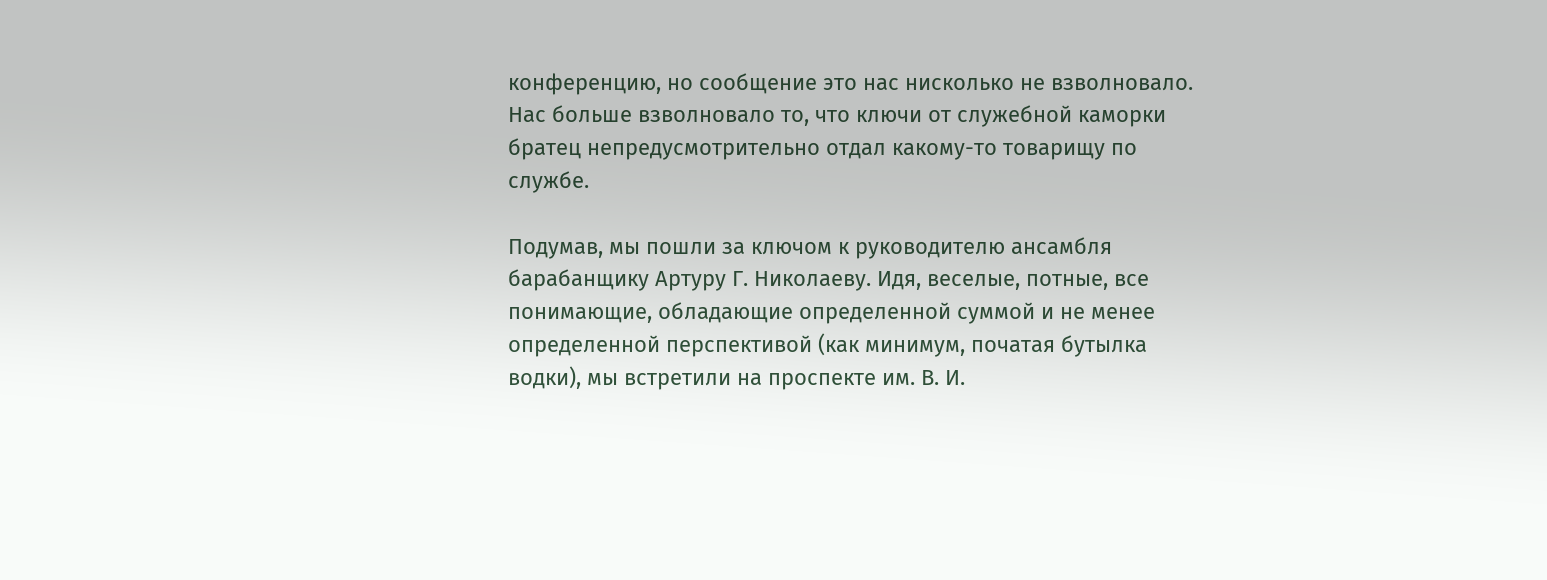конференцию, но сообщение это нас нисколько не взволновало. Нас больше взволновало то, что ключи от служебной каморки братец непредусмотрительно отдал какому-то товарищу по службе.

Подумав, мы пошли за ключом к руководителю ансамбля барабанщику Артуру Г. Николаеву. Идя, веселые, потные, все понимающие, обладающие определенной суммой и не менее определенной перспективой (как минимум, початая бутылка водки), мы встретили на проспекте им. В. И.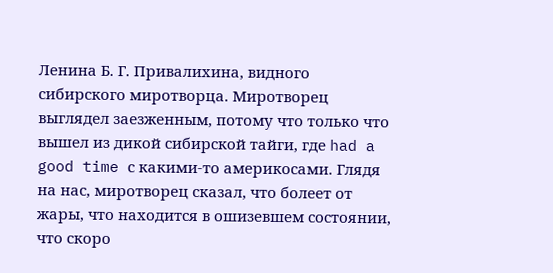Ленина Б. Г. Привалихина, видного сибирского миротворца. Миротворец выглядел заезженным, потому что только что вышел из дикой сибирской тайги, где had a good time с какими-то америкосами. Глядя на нас, миротворец сказал, что болеет от жары, что находится в ошизевшем состоянии, что скоро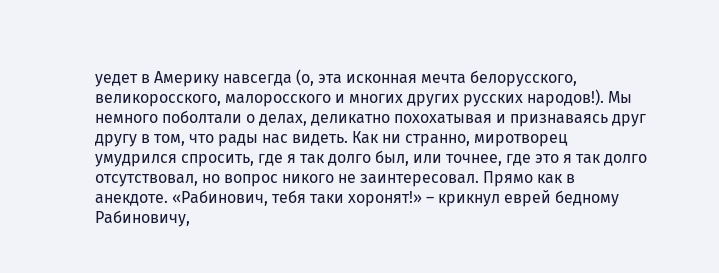уедет в Америку навсегда (о, эта исконная мечта белорусского, великоросского, малоросского и многих других русских народов!). Мы немного поболтали о делах, деликатно похохатывая и признаваясь друг другу в том, что рады нас видеть. Как ни странно, миротворец умудрился спросить, где я так долго был, или точнее, где это я так долго отсутствовал, но вопрос никого не заинтересовал. Прямо как в анекдоте. «Рабинович, тебя таки хоронят!» – крикнул еврей бедному Рабиновичу,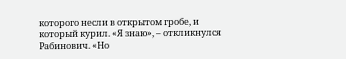которого несли в открытом гробе, и который курил. «Я знаю», – откликнулся Рабинович. «Но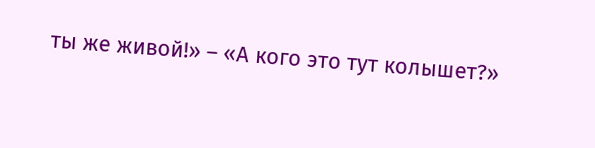ты же живой!» – «А кого это тут колышет?»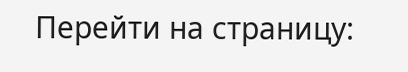Перейти на страницу: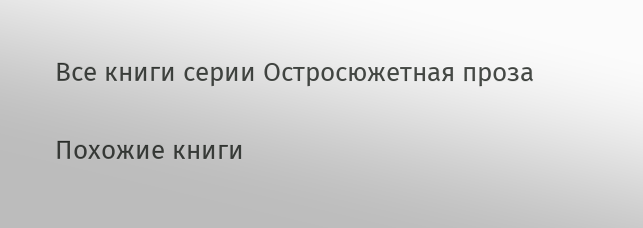Все книги серии Остросюжетная проза

Похожие книги